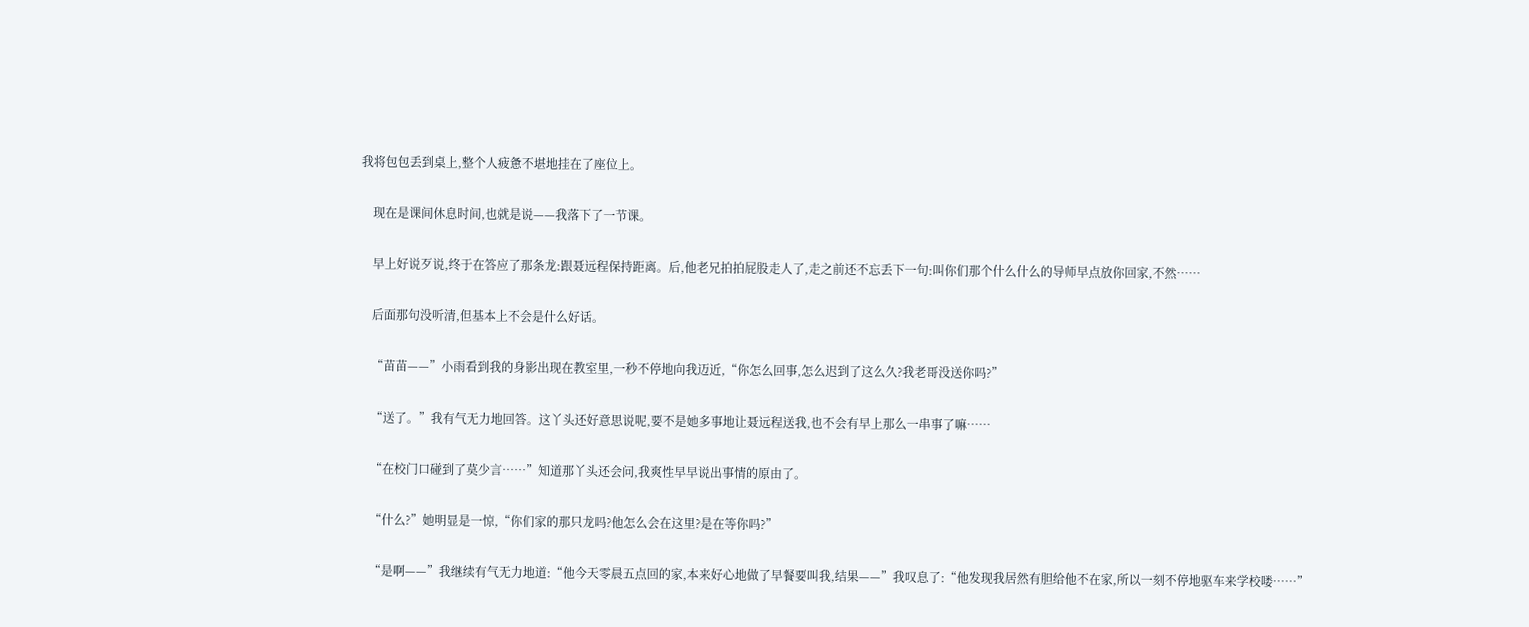我将包包丢到桌上,整个人疲惫不堪地挂在了座位上。

    现在是课间休息时间,也就是说——我落下了一节课。

    早上好说歹说,终于在答应了那条龙:跟聂远程保持距离。后,他老兄拍拍屁股走人了,走之前还不忘丢下一句:叫你们那个什么什么的导师早点放你回家,不然……

    后面那句没听清,但基本上不会是什么好话。

    “苗苗——”小雨看到我的身影出现在教室里,一秒不停地向我迈近,“你怎么回事,怎么迟到了这么久?我老哥没送你吗?”

    “送了。”我有气无力地回答。这丫头还好意思说呢,要不是她多事地让聂远程送我,也不会有早上那么一串事了嘛……

    “在校门口碰到了莫少言……”知道那丫头还会问,我爽性早早说出事情的原由了。

    “什么?”她明显是一惊,“你们家的那只龙吗?他怎么会在这里?是在等你吗?”

    “是啊——”我继续有气无力地道:“他今天零晨五点回的家,本来好心地做了早餐要叫我,结果——”我叹息了:“他发现我居然有胆给他不在家,所以一刻不停地驱车来学校喽……”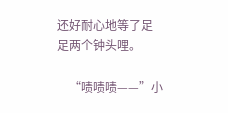还好耐心地等了足足两个钟头哩。

    “啧啧啧——”小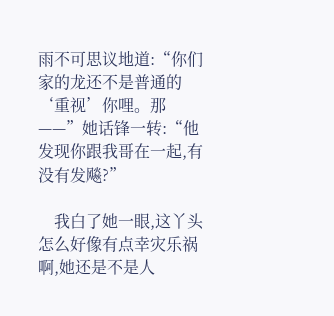雨不可思议地道:“你们家的龙还不是普通的‘重视’你哩。那——”她话锋一转:“他发现你跟我哥在一起,有没有发飚?”

    我白了她一眼,这丫头怎么好像有点幸灾乐祸啊,她还是不是人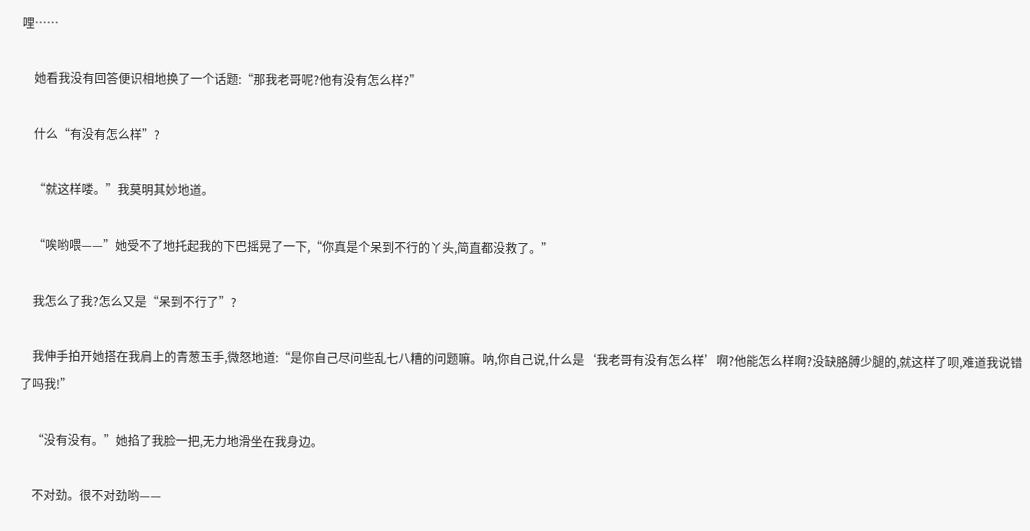哩……

    她看我没有回答便识相地换了一个话题:“那我老哥呢?他有没有怎么样?”

    什么“有没有怎么样”?

    “就这样喽。”我莫明其妙地道。

    “唉哟喂——”她受不了地托起我的下巴摇晃了一下,“你真是个呆到不行的丫头,简直都没救了。”

    我怎么了我?怎么又是“呆到不行了”?

    我伸手拍开她搭在我肩上的青葱玉手,微怒地道:“是你自己尽问些乱七八糟的问题嘛。呐,你自己说,什么是‘我老哥有没有怎么样’啊?他能怎么样啊?没缺胳膊少腿的,就这样了呗,难道我说错了吗我!”

    “没有没有。”她掐了我脸一把,无力地滑坐在我身边。

    不对劲。很不对劲哟——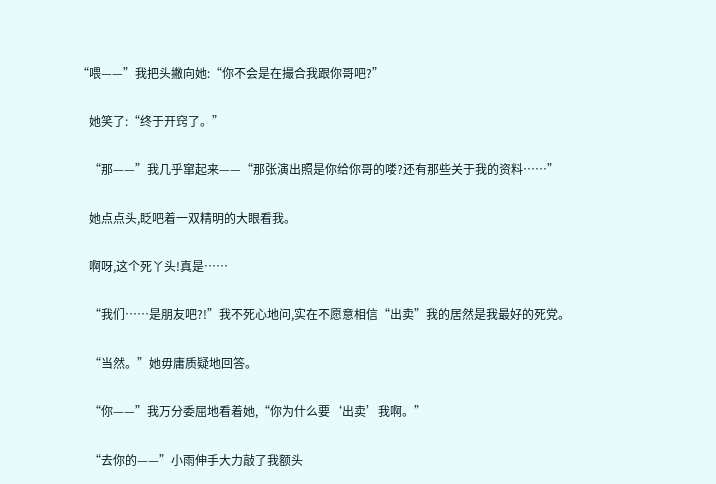“喂——”我把头撇向她:“你不会是在撮合我跟你哥吧?”

    她笑了:“终于开窍了。”

    “那——”我几乎窜起来——“那张演出照是你给你哥的喽?还有那些关于我的资料……”

    她点点头,眨吧着一双精明的大眼看我。

    啊呀,这个死丫头!真是……

    “我们……是朋友吧?!”我不死心地问,实在不愿意相信“出卖”我的居然是我最好的死党。

    “当然。”她毋庸质疑地回答。

    “你——”我万分委屈地看着她,“你为什么要‘出卖’我啊。”

    “去你的——”小雨伸手大力敲了我额头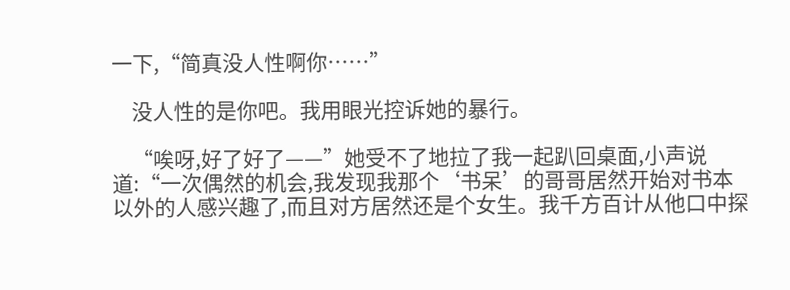一下,“简真没人性啊你……”

    没人性的是你吧。我用眼光控诉她的暴行。

    “唉呀,好了好了——”她受不了地拉了我一起趴回桌面,小声说道:“一次偶然的机会,我发现我那个‘书呆’的哥哥居然开始对书本以外的人感兴趣了,而且对方居然还是个女生。我千方百计从他口中探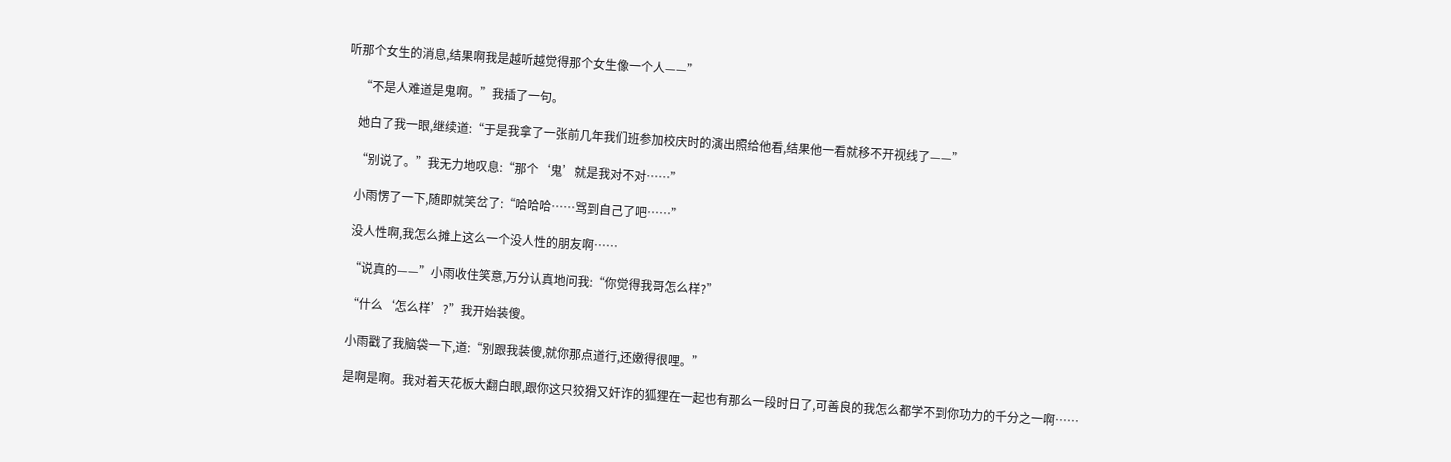听那个女生的消息,结果啊我是越听越觉得那个女生像一个人——”

    “不是人难道是鬼啊。”我插了一句。

    她白了我一眼,继续道:“于是我拿了一张前几年我们班参加校庆时的演出照给他看,结果他一看就移不开视线了——”

    “别说了。”我无力地叹息:“那个‘鬼’就是我对不对……”

    小雨愣了一下,随即就笑岔了:“哈哈哈……骂到自己了吧……”

    没人性啊,我怎么摊上这么一个没人性的朋友啊……

    “说真的——”小雨收住笑意,万分认真地问我:“你觉得我哥怎么样?”

    “什么‘怎么样’?”我开始装傻。

    小雨戳了我脑袋一下,道:“别跟我装傻,就你那点道行,还嫩得很哩。”

    是啊是啊。我对着天花板大翻白眼,跟你这只狡猾又奸诈的狐狸在一起也有那么一段时日了,可善良的我怎么都学不到你功力的千分之一啊……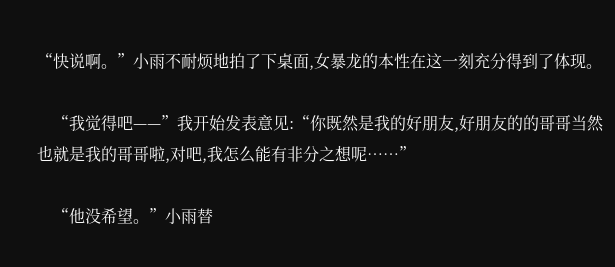“快说啊。”小雨不耐烦地拍了下桌面,女暴龙的本性在这一刻充分得到了体现。

    “我觉得吧——”我开始发表意见:“你既然是我的好朋友,好朋友的的哥哥当然也就是我的哥哥啦,对吧,我怎么能有非分之想呢……”

    “他没希望。”小雨替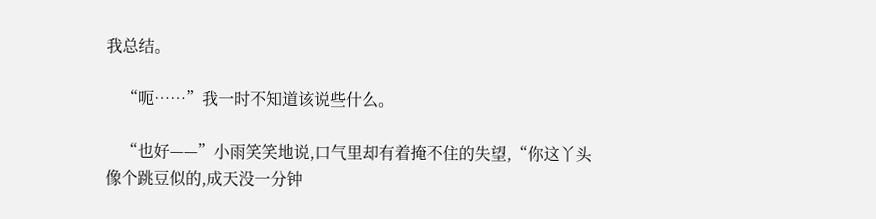我总结。

    “呃……”我一时不知道该说些什么。

    “也好——”小雨笑笑地说,口气里却有着掩不住的失望,“你这丫头像个跳豆似的,成天没一分钟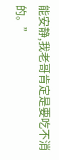能安静,我老哥肯定是要吃不消的。”